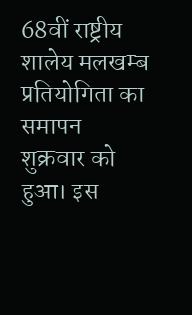68वीं राष्ट्रीय शालेय मलखम्ब प्रतियोगिता का समापन शुक्रवार को हुआ। इस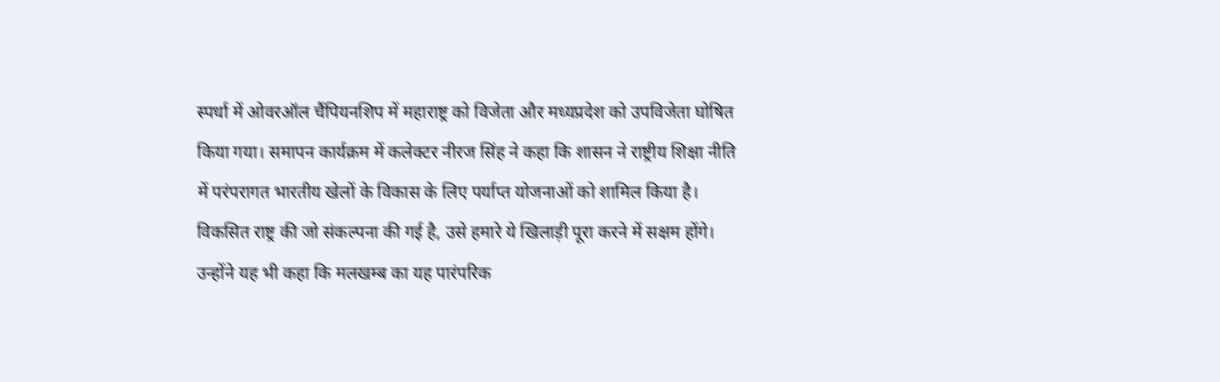स्पर्धा में ओवरऑल चैंपियनशिप में महाराष्ट्र को विजेता और मध्यप्रदेश को उपविजेता घोषित किया गया। समापन कार्यक्रम में कलेक्टर नीरज सिंह ने कहा कि शासन ने राष्ट्रीय शिक्षा नीति में परंपरागत भारतीय खेलों के विकास के लिए पर्याप्त योजनाओं को शामिल किया है। विकसित राष्ट्र की जो संकल्पना की गई है, उसे हमारे ये खिलाड़ी पूरा करने में सक्षम होंगे। उन्होंने यह भी कहा कि मलखम्ब का यह पारंपरिक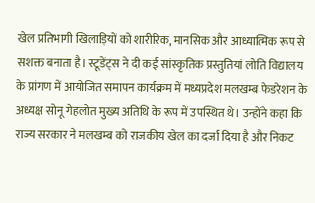खेल प्रतिभागी खिलाड़ियों को शारीरिक, मानसिक और आध्यात्मिक रूप से सशक्त बनाता है। स्टूडेंट्स ने दी कई सांस्कृतिक प्रस्तुतियां लोति विद्यालय के प्रांगण में आयोजित समापन कार्यक्रम में मध्यप्रदेश मलखम्ब फेडरेशन के अध्यक्ष सोनू गेहलोत मुख्य अतिथि के रूप में उपस्थित थे। उन्होंने कहा कि राज्य सरकार ने मलखम्ब को राजकीय खेल का दर्जा दिया है और निकट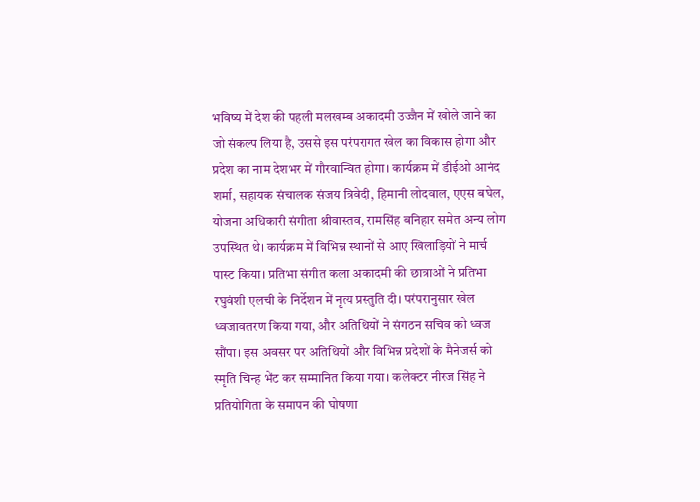भविष्य में देश की पहली मलखम्ब अकादमी उज्जैन में खोले जाने का जो संकल्प लिया है, उससे इस परंपरागत खेल का विकास होगा और प्रदेश का नाम देशभर में गौरवान्वित होगा। कार्यक्रम में डीईओ आनंद शर्मा, सहायक संचालक संजय त्रिवेदी, हिमानी लोदवाल, एएस बघेल, योजना अधिकारी संगीता श्रीवास्तव, रामसिंह बनिहार समेत अन्य लोग उपस्थित थे। कार्यक्रम में विभिन्न स्थानों से आए खिलाड़ियों ने मार्च पास्ट किया। प्रतिभा संगीत कला अकादमी की छात्राओं ने प्रतिभा रघुवंशी एलची के निर्देशन में नृत्य प्रस्तुति दी। परंपरानुसार खेल ध्वजावतरण किया गया, और अतिथियों ने संगठन सचिव को ध्वज सौंपा। इस अवसर पर अतिथियों और विभिन्न प्रदेशों के मैनेजर्स को स्मृति चिन्ह भेंट कर सम्मानित किया गया। कलेक्टर नीरज सिंह ने प्रतियोगिता के समापन की घोषणा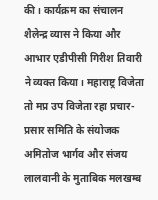की। कार्यक्रम का संचालन शैलेन्द्र व्यास ने किया और आभार एडीपीसी गिरीश तिवारी ने व्यक्त किया। महाराष्ट्र विजेता तो मप्र उप विजेता रहा प्रचार-प्रसार समिति के संयोजक अमितोज भार्गव और संजय लालवानी के मुताबिक मलखम्ब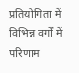प्रतियोगिता में विभिन्न वर्गों में परिणाम